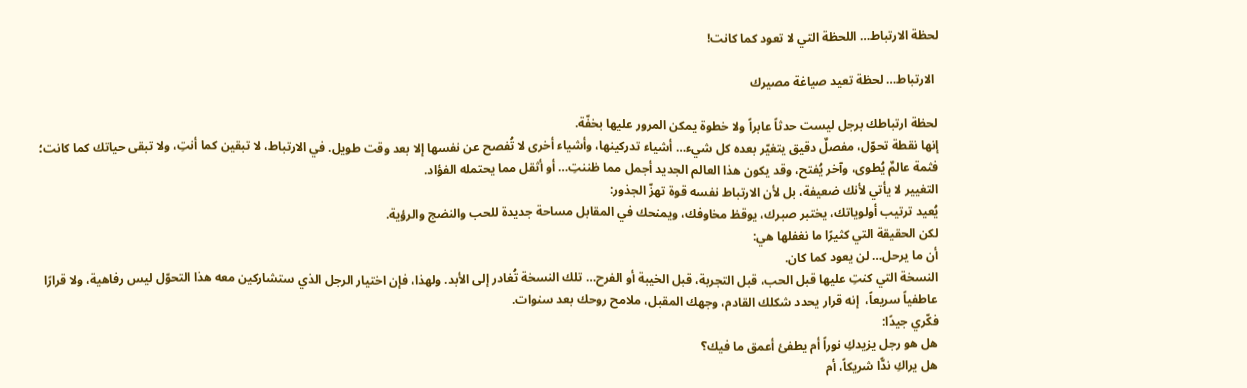لحظة الارتباط… اللحظة التي لا تعود كما كانت!

 الارتباط… لحظة تعيد صياغة مصيرك

لحظة ارتباطك برجل ليست حدثاً عابراً ولا خطوة يمكن المرور عليها بخفّة.
إنها نقطة تحوّل، مفصلٌ دقيق يتغيّر بعده كل شيء… أشياء تدركينها، وأشياء أخرى لا تُفصح عن نفسها إلا بعد وقت طويل. في الارتباط، لا تبقين كما أنتِ، ولا تبقى حياتك كما كانت؛ فثمة عالمٌ يُطوى، وآخر يُفتح، وقد يكون هذا العالم الجديد أجمل مما ظننتِ… أو أثقل مما يحتمله الفؤاد.
التغيير لا يأتي لأنك ضعيفة، بل لأن الارتباط نفسه قوة تهزّ الجذور:
يُعيد ترتيب أولوياتك، يختبر صبرك، يوقظ مخاوفك، ويمنحك في المقابل مساحة جديدة للحب والنضج والرؤية.
لكن الحقيقة التي كثيرًا ما نغفلها هي:
أن ما يرحل… لن يعود كما كان.
النسخة التي كنتِ عليها قبل الحب، قبل التجربة، قبل الخيبة أو الفرح… تلك النسخة تُغادر إلى الأبد. ولهذا، فإن اختيار الرجل الذي ستشاركين معه هذا التحوّل ليس رفاهية، ولا قرارًا عاطفياً سريعاً،  إنه قرار يحدد شكلك القادم، وجهك المقبل، ملامح روحك بعد سنوات.
فكّري جيدًا:
هل هو رجل يزيدكِ نوراً أم يطفئ أعمق ما فيك؟
هل يراكِ ندًّا شريكاً، أم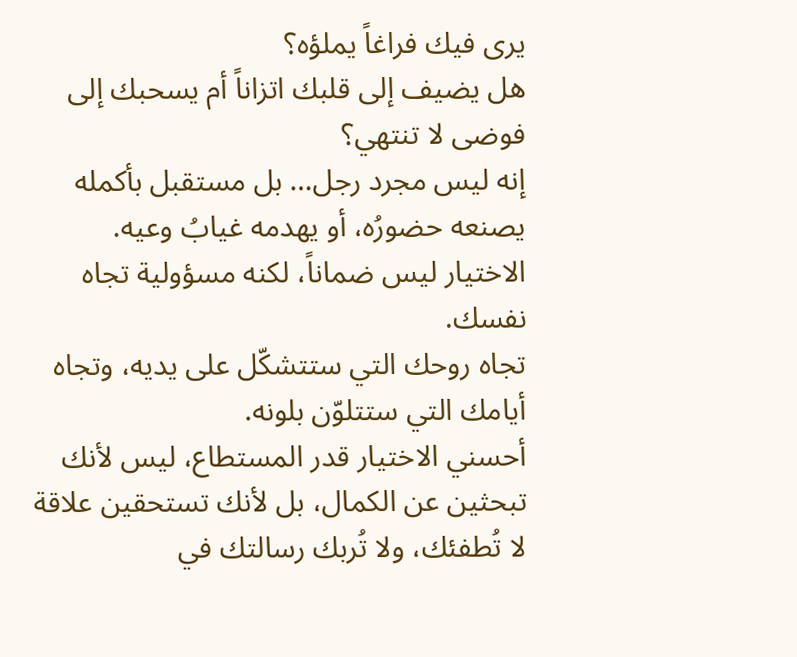يرى فيك فراغاً يملؤه؟
هل يضيف إلى قلبك اتزاناً أم يسحبك إلى فوضى لا تنتهي؟
إنه ليس مجرد رجل… بل مستقبل بأكمله يصنعه حضورُه، أو يهدمه غيابُ وعيه.
الاختيار ليس ضماناً، لكنه مسؤولية تجاه نفسك.
تجاه روحك التي ستتشكّل على يديه، وتجاه أيامك التي ستتلوّن بلونه.
أحسني الاختيار قدر المستطاع، ليس لأنك تبحثين عن الكمال، بل لأنك تستحقين علاقة لا تُطفئك، ولا تُربك رسالتك في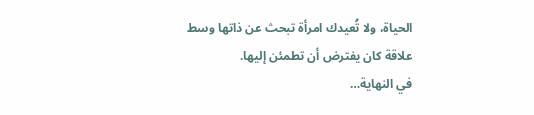الحياة، ولا تُعيدك امرأة تبحث عن ذاتها وسط علاقة كان يفترض أن تطمئن إليها.
في النهاية…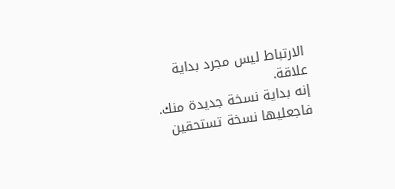الارتباط ليس مجرد بداية علاقة.
إنه بداية نسخة جديدة منك.
فاجعليها نسخة تستحقين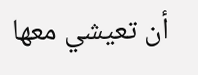أن تعيشي معها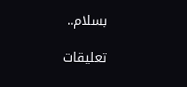بسلام..

تعليقات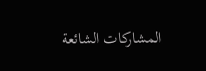المشاركات الشائعة